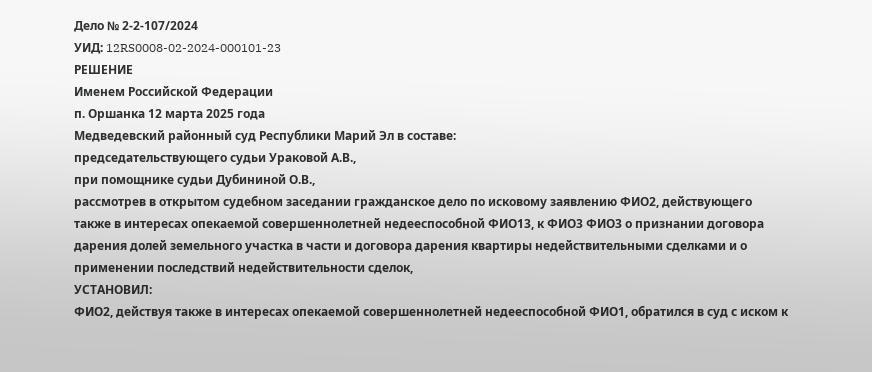Дело № 2-2-107/2024
УИД: 12RS0008-02-2024-000101-23
РЕШЕНИЕ
Именем Российской Федерации
п. Оршанка 12 марта 2025 года
Медведевский районный суд Республики Марий Эл в составе:
председательствующего судьи Ураковой А.В.,
при помощнике судьи Дубининой О.В.,
рассмотрев в открытом судебном заседании гражданское дело по исковому заявлению ФИО2, действующего также в интересах опекаемой совершеннолетней недееспособной ФИО13, к ФИО3 ФИО3 о признании договора дарения долей земельного участка в части и договора дарения квартиры недействительными сделками и о применении последствий недействительности сделок,
УСТАНОВИЛ:
ФИО2, действуя также в интересах опекаемой совершеннолетней недееспособной ФИО1, обратился в суд с иском к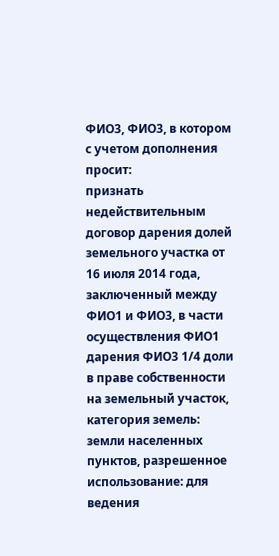ФИО3, ФИО3, в котором с учетом дополнения просит:
признать недействительным договор дарения долей земельного участка от 16 июля 2014 года, заключенный между ФИО1 и ФИО3, в части осуществления ФИО1 дарения ФИО3 1/4 доли в праве собственности на земельный участок, категория земель: земли населенных пунктов, разрешенное использование: для ведения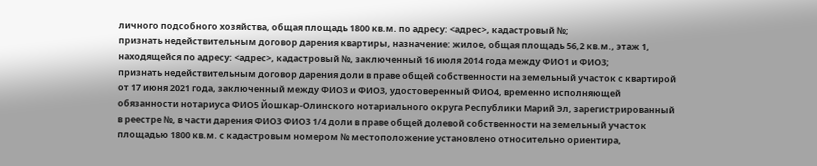личного подсобного хозяйства, общая площадь 1800 кв.м. по адресу: <адрес>, кадастровый №;
признать недействительным договор дарения квартиры, назначение: жилое, общая площадь 56,2 кв.м., этаж 1, находящейся по адресу: <адрес>, кадастровый №, заключенный 16 июля 2014 года между ФИО1 и ФИО3;
признать недействительным договор дарения доли в праве общей собственности на земельный участок с квартирой от 17 июня 2021 года, заключенный между ФИО3 и ФИО3, удостоверенный ФИО4, временно исполняющей обязанности нотариуса ФИО5 Йошкар-Олинского нотариального округа Республики Марий Эл, зарегистрированный в реестре №, в части дарения ФИО3 ФИО3 1/4 доли в праве общей долевой собственности на земельный участок площадью 1800 кв.м. с кадастровым номером № местоположение установлено относительно ориентира,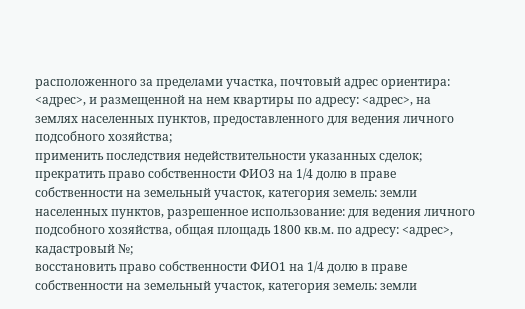расположенного за пределами участка, почтовый адрес ориентира: <адрес>, и размещенной на нем квартиры по адресу: <адрес>, на землях населенных пунктов, предоставленного для ведения личного подсобного хозяйства;
применить последствия недействительности указанных сделок;
прекратить право собственности ФИО3 на 1/4 долю в праве собственности на земельный участок, категория земель: земли населенных пунктов, разрешенное использование: для ведения личного подсобного хозяйства, общая площадь 1800 кв.м. по адресу: <адрес>, кадастровый №;
восстановить право собственности ФИО1 на 1/4 долю в праве собственности на земельный участок, категория земель: земли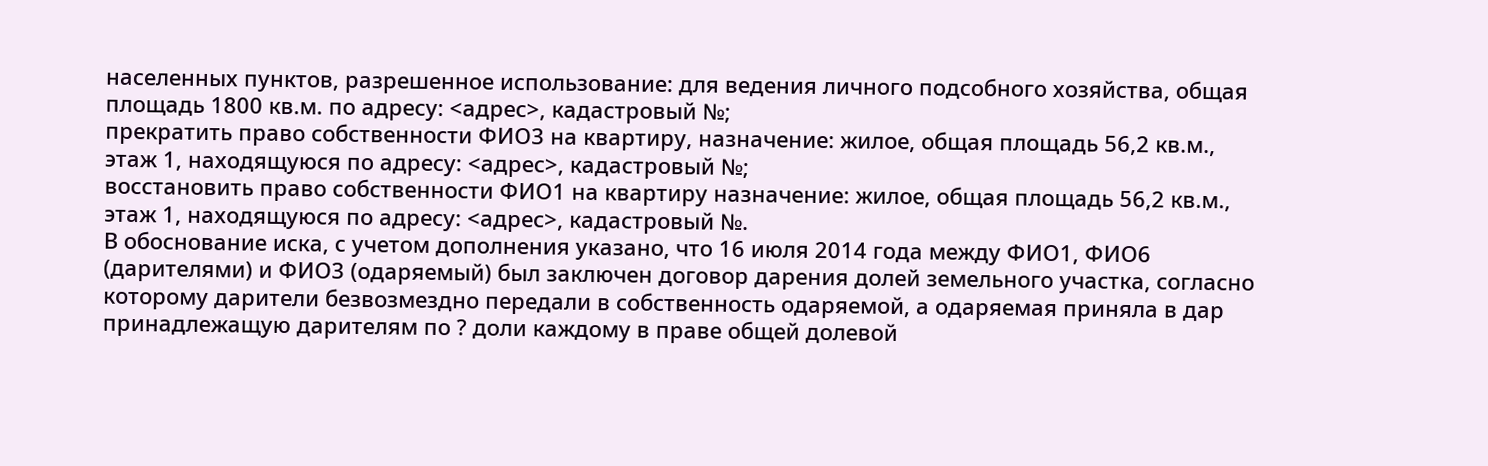населенных пунктов, разрешенное использование: для ведения личного подсобного хозяйства, общая площадь 1800 кв.м. по адресу: <адрес>, кадастровый №;
прекратить право собственности ФИО3 на квартиру, назначение: жилое, общая площадь 56,2 кв.м., этаж 1, находящуюся по адресу: <адрес>, кадастровый №;
восстановить право собственности ФИО1 на квартиру назначение: жилое, общая площадь 56,2 кв.м., этаж 1, находящуюся по адресу: <адрес>, кадастровый №.
В обоснование иска, с учетом дополнения указано, что 16 июля 2014 года между ФИО1, ФИО6 (дарителями) и ФИО3 (одаряемый) был заключен договор дарения долей земельного участка, согласно которому дарители безвозмездно передали в собственность одаряемой, а одаряемая приняла в дар принадлежащую дарителям по ? доли каждому в праве общей долевой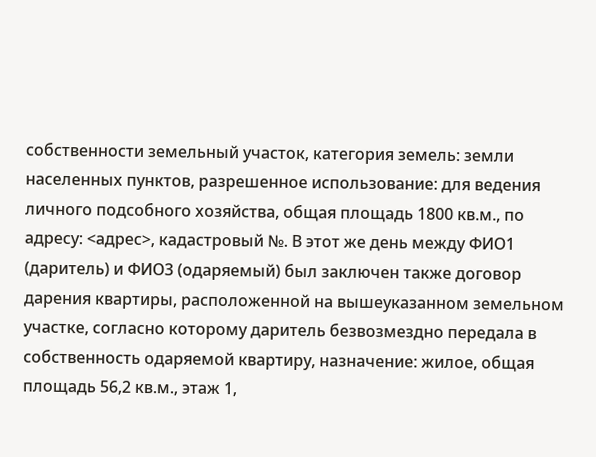собственности земельный участок, категория земель: земли населенных пунктов, разрешенное использование: для ведения личного подсобного хозяйства, общая площадь 1800 кв.м., по адресу: <адрес>, кадастровый №. В этот же день между ФИО1 (даритель) и ФИО3 (одаряемый) был заключен также договор дарения квартиры, расположенной на вышеуказанном земельном участке, согласно которому даритель безвозмездно передала в собственность одаряемой квартиру, назначение: жилое, общая площадь 56,2 кв.м., этаж 1,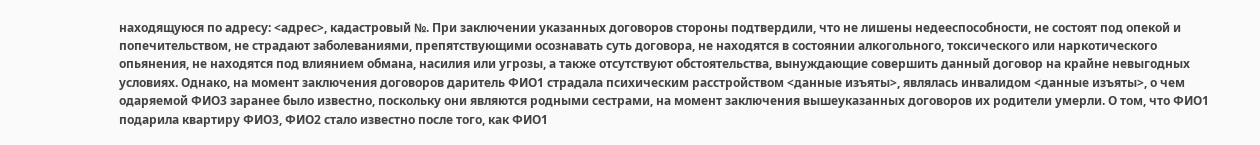находящуюся по адресу: <адрес>, кадастровый №. При заключении указанных договоров стороны подтвердили, что не лишены недееспособности, не состоят под опекой и попечительством, не страдают заболеваниями, препятствующими осознавать суть договора, не находятся в состоянии алкогольного, токсического или наркотического опьянения, не находятся под влиянием обмана, насилия или угрозы, а также отсутствуют обстоятельства, вынуждающие совершить данный договор на крайне невыгодных условиях. Однако, на момент заключения договоров даритель ФИО1 страдала психическим расстройством <данные изъяты>, являлась инвалидом <данные изъяты>, о чем одаряемой ФИО3 заранее было известно, поскольку они являются родными сестрами, на момент заключения вышеуказанных договоров их родители умерли. О том, что ФИО1 подарила квартиру ФИО3, ФИО2 стало известно после того, как ФИО1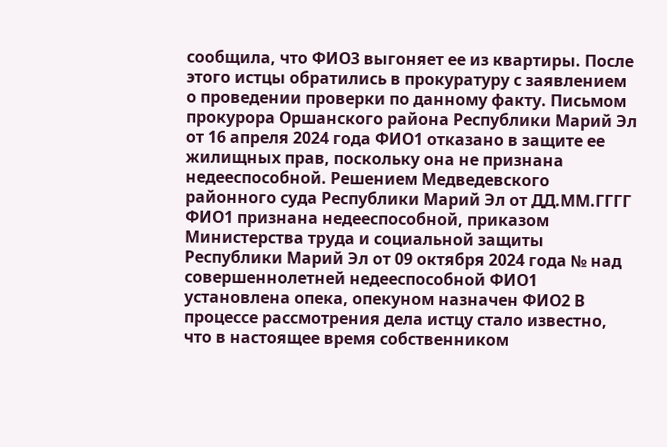сообщила, что ФИО3 выгоняет ее из квартиры. После этого истцы обратились в прокуратуру с заявлением о проведении проверки по данному факту. Письмом прокурора Оршанского района Республики Марий Эл от 16 апреля 2024 года ФИО1 отказано в защите ее жилищных прав, поскольку она не признана недееспособной. Решением Медведевского районного суда Республики Марий Эл от ДД.ММ.ГГГГ ФИО1 признана недееспособной, приказом Министерства труда и социальной защиты Республики Марий Эл от 09 октября 2024 года № над совершеннолетней недееспособной ФИО1 установлена опека, опекуном назначен ФИО2 В процессе рассмотрения дела истцу стало известно, что в настоящее время собственником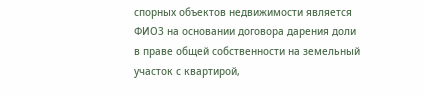спорных объектов недвижимости является ФИО3 на основании договора дарения доли в праве общей собственности на земельный участок с квартирой,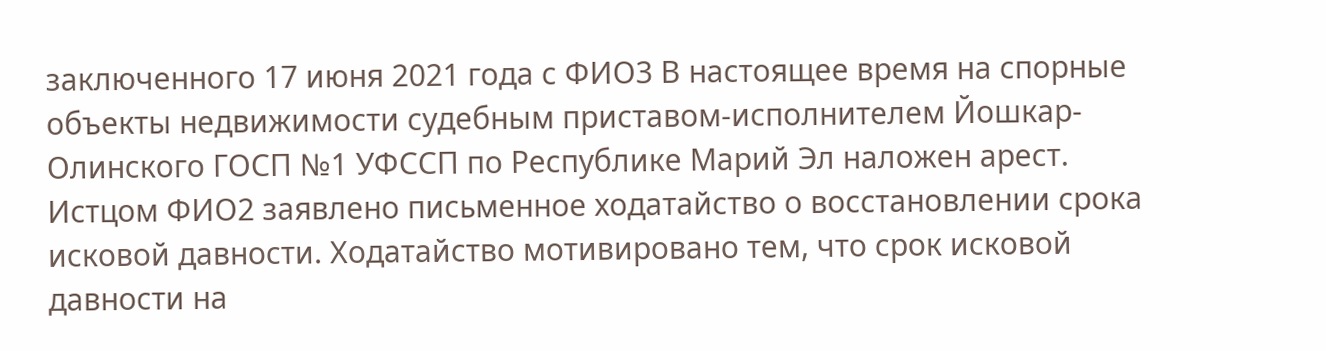заключенного 17 июня 2021 года с ФИО3 В настоящее время на спорные объекты недвижимости судебным приставом-исполнителем Йошкар-Олинского ГОСП №1 УФССП по Республике Марий Эл наложен арест.
Истцом ФИО2 заявлено письменное ходатайство о восстановлении срока исковой давности. Ходатайство мотивировано тем, что срок исковой давности на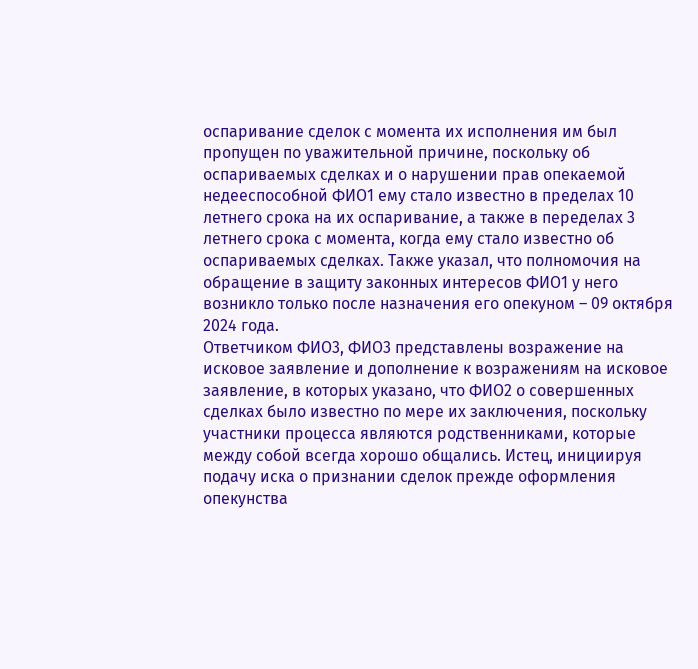оспаривание сделок с момента их исполнения им был пропущен по уважительной причине, поскольку об оспариваемых сделках и о нарушении прав опекаемой недееспособной ФИО1 ему стало известно в пределах 10 летнего срока на их оспаривание, а также в переделах 3 летнего срока с момента, когда ему стало известно об оспариваемых сделках. Также указал, что полномочия на обращение в защиту законных интересов ФИО1 у него возникло только после назначения его опекуном – 09 октября 2024 года.
Ответчиком ФИО3, ФИО3 представлены возражение на исковое заявление и дополнение к возражениям на исковое заявление, в которых указано, что ФИО2 о совершенных сделках было известно по мере их заключения, поскольку участники процесса являются родственниками, которые между собой всегда хорошо общались. Истец, инициируя подачу иска о признании сделок прежде оформления опекунства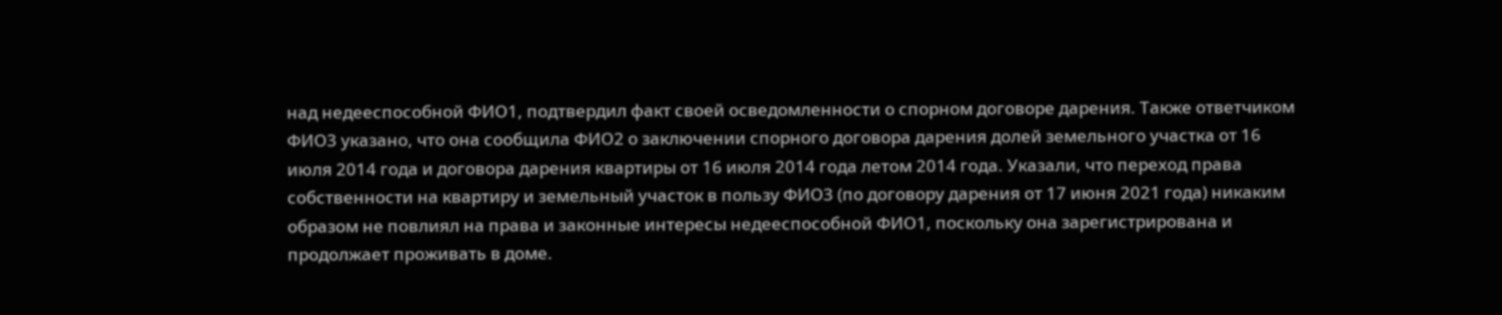над недееспособной ФИО1, подтвердил факт своей осведомленности о спорном договоре дарения. Также ответчиком ФИО3 указано, что она сообщила ФИО2 о заключении спорного договора дарения долей земельного участка от 16 июля 2014 года и договора дарения квартиры от 16 июля 2014 года летом 2014 года. Указали, что переход права собственности на квартиру и земельный участок в пользу ФИО3 (по договору дарения от 17 июня 2021 года) никаким образом не повлиял на права и законные интересы недееспособной ФИО1, поскольку она зарегистрирована и продолжает проживать в доме.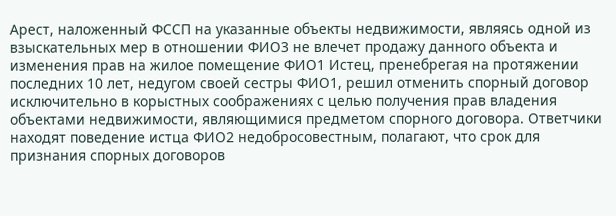Арест, наложенный ФССП на указанные объекты недвижимости, являясь одной из взыскательных мер в отношении ФИО3 не влечет продажу данного объекта и изменения прав на жилое помещение ФИО1 Истец, пренебрегая на протяжении последних 10 лет, недугом своей сестры ФИО1, решил отменить спорный договор исключительно в корыстных соображениях с целью получения прав владения объектами недвижимости, являющимися предметом спорного договора. Ответчики находят поведение истца ФИО2 недобросовестным, полагают, что срок для признания спорных договоров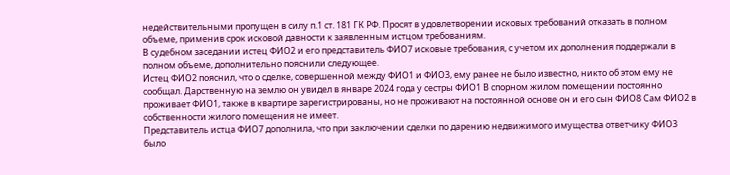недействительными пропущен в силу п.1 ст. 181 ГК РФ. Просят в удовлетворении исковых требований отказать в полном объеме, применив срок исковой давности к заявленным истцом требованиям.
В судебном заседании истец ФИО2 и его представитель ФИО7 исковые требования, с учетом их дополнения поддержали в полном объеме, дополнительно пояснили следующее.
Истец ФИО2 пояснил, что о сделке, совершенной между ФИО1 и ФИО3, ему ранее не было известно, никто об этом ему не сообщал. Дарственную на землю он увидел в январе 2024 года у сестры ФИО1 В спорном жилом помещении постоянно проживает ФИО1, также в квартире зарегистрированы, но не проживают на постоянной основе он и его сын ФИО8 Сам ФИО2 в собственности жилого помещения не имеет.
Представитель истца ФИО7 дополнила, что при заключении сделки по дарению недвижимого имущества ответчику ФИО3 было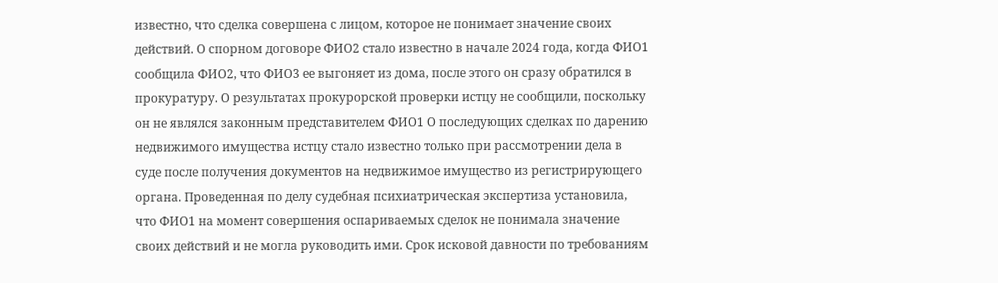известно, что сделка совершена с лицом, которое не понимает значение своих действий. О спорном договоре ФИО2 стало известно в начале 2024 года, когда ФИО1 сообщила ФИО2, что ФИО3 ее выгоняет из дома, после этого он сразу обратился в прокуратуру. О результатах прокурорской проверки истцу не сообщили, поскольку он не являлся законным представителем ФИО1 О последующих сделках по дарению недвижимого имущества истцу стало известно только при рассмотрении дела в суде после получения документов на недвижимое имущество из регистрирующего органа. Проведенная по делу судебная психиатрическая экспертиза установила, что ФИО1 на момент совершения оспариваемых сделок не понимала значение своих действий и не могла руководить ими. Срок исковой давности по требованиям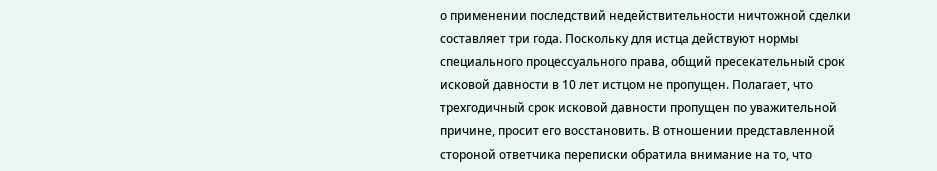о применении последствий недействительности ничтожной сделки составляет три года. Поскольку для истца действуют нормы специального процессуального права, общий пресекательный срок исковой давности в 10 лет истцом не пропущен. Полагает, что трехгодичный срок исковой давности пропущен по уважительной причине, просит его восстановить. В отношении представленной стороной ответчика переписки обратила внимание на то, что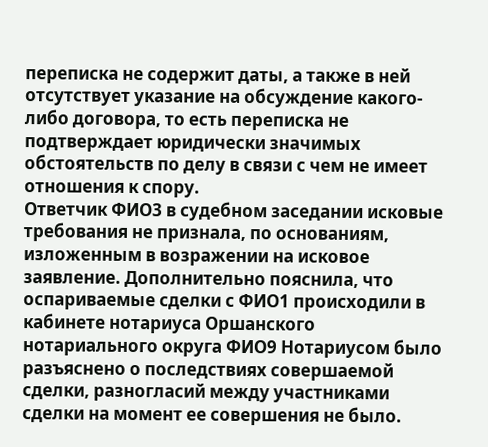переписка не содержит даты, а также в ней отсутствует указание на обсуждение какого-либо договора, то есть переписка не подтверждает юридически значимых обстоятельств по делу в связи с чем не имеет отношения к спору.
Ответчик ФИО3 в судебном заседании исковые требования не признала, по основаниям, изложенным в возражении на исковое заявление. Дополнительно пояснила, что оспариваемые сделки с ФИО1 происходили в кабинете нотариуса Оршанского нотариального округа ФИО9 Нотариусом было разъяснено о последствиях совершаемой сделки, разногласий между участниками сделки на момент ее совершения не было.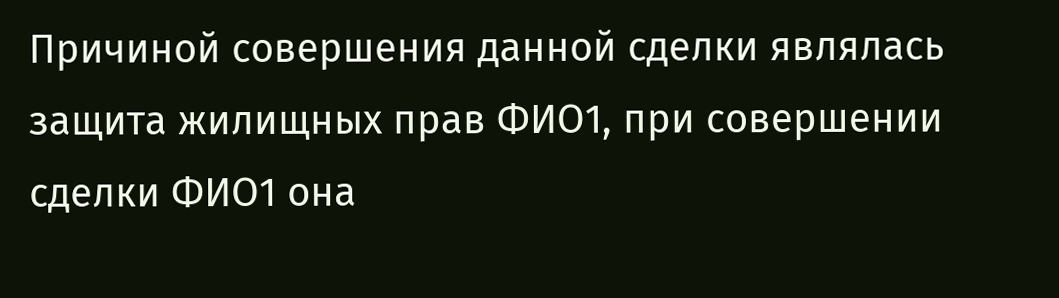Причиной совершения данной сделки являлась защита жилищных прав ФИО1, при совершении сделки ФИО1 она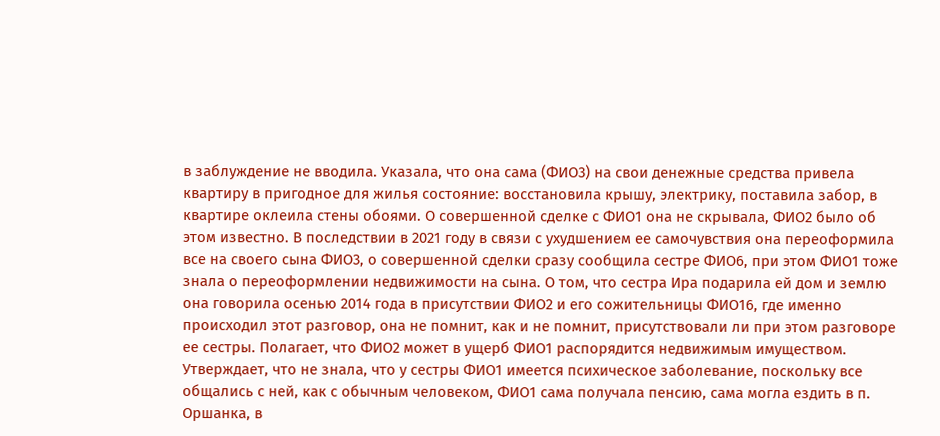в заблуждение не вводила. Указала, что она сама (ФИО3) на свои денежные средства привела квартиру в пригодное для жилья состояние: восстановила крышу, электрику, поставила забор, в квартире оклеила стены обоями. О совершенной сделке с ФИО1 она не скрывала, ФИО2 было об этом известно. В последствии в 2021 году в связи с ухудшением ее самочувствия она переоформила все на своего сына ФИО3, о совершенной сделки сразу сообщила сестре ФИО6, при этом ФИО1 тоже знала о переоформлении недвижимости на сына. О том, что сестра Ира подарила ей дом и землю она говорила осенью 2014 года в присутствии ФИО2 и его сожительницы ФИО16, где именно происходил этот разговор, она не помнит, как и не помнит, присутствовали ли при этом разговоре ее сестры. Полагает, что ФИО2 может в ущерб ФИО1 распорядится недвижимым имуществом. Утверждает, что не знала, что у сестры ФИО1 имеется психическое заболевание, поскольку все общались с ней, как с обычным человеком, ФИО1 сама получала пенсию, сама могла ездить в п. Оршанка, в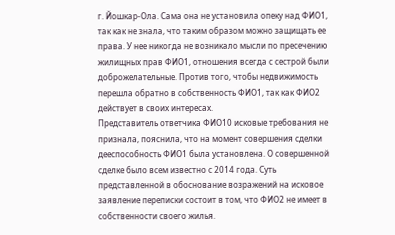г. Йошкар-Ола. Сама она не установила опеку над ФИО1, так как не знала, что таким образом можно защищать ее права. У нее никогда не возникало мысли по пресечению жилищных прав ФИО1, отношения всегда с сестрой были доброжелательные. Против того, чтобы недвижимость перешла обратно в собственность ФИО1, так как ФИО2 действует в своих интересах.
Представитель ответчика ФИО10 исковые требования не признала, пояснила, что на момент совершения сделки дееспособность ФИО1 была установлена. О совершенной сделке было всем известно с 2014 года. Суть представленной в обоснование возражений на исковое заявление переписки состоит в том, что ФИО2 не имеет в собственности своего жилья.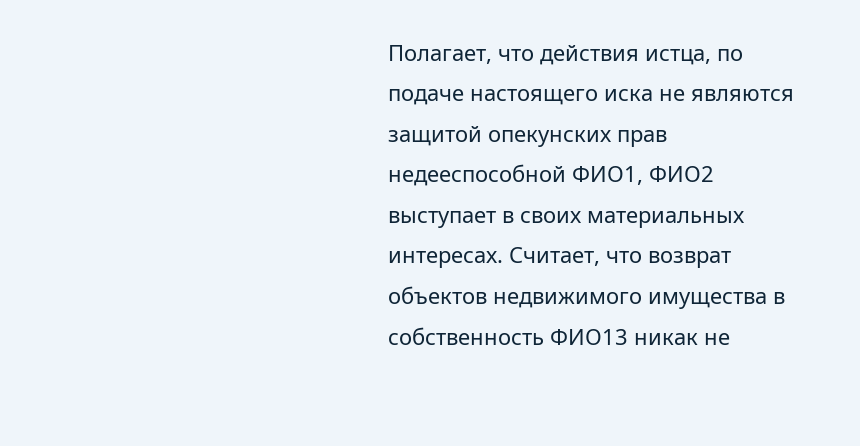Полагает, что действия истца, по подаче настоящего иска не являются защитой опекунских прав недееспособной ФИО1, ФИО2 выступает в своих материальных интересах. Считает, что возврат объектов недвижимого имущества в собственность ФИО13 никак не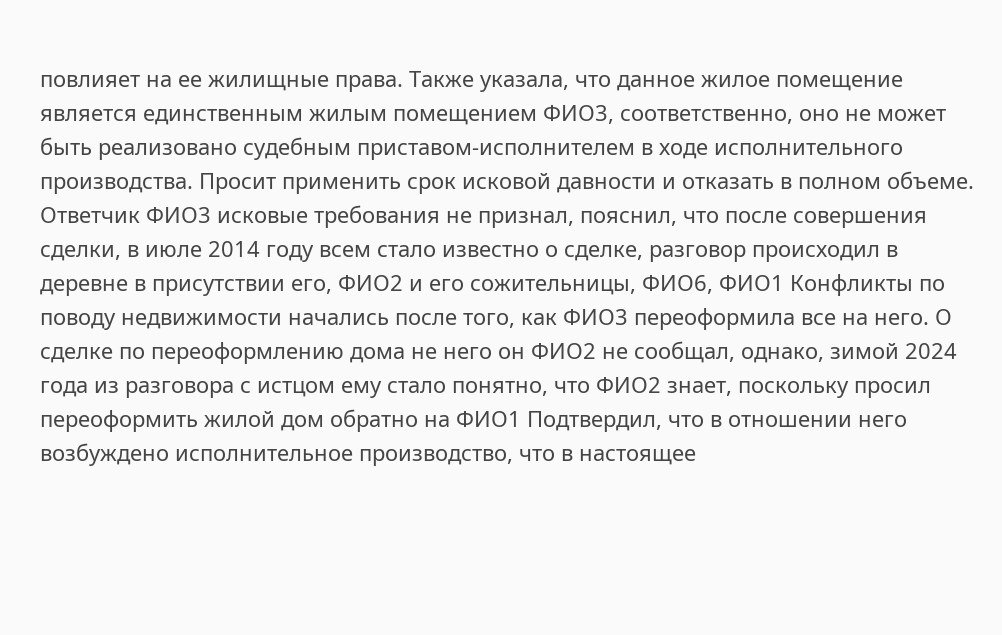повлияет на ее жилищные права. Также указала, что данное жилое помещение является единственным жилым помещением ФИО3, соответственно, оно не может быть реализовано судебным приставом-исполнителем в ходе исполнительного производства. Просит применить срок исковой давности и отказать в полном объеме.
Ответчик ФИО3 исковые требования не признал, пояснил, что после совершения сделки, в июле 2014 году всем стало известно о сделке, разговор происходил в деревне в присутствии его, ФИО2 и его сожительницы, ФИО6, ФИО1 Конфликты по поводу недвижимости начались после того, как ФИО3 переоформила все на него. О сделке по переоформлению дома не него он ФИО2 не сообщал, однако, зимой 2024 года из разговора с истцом ему стало понятно, что ФИО2 знает, поскольку просил переоформить жилой дом обратно на ФИО1 Подтвердил, что в отношении него возбуждено исполнительное производство, что в настоящее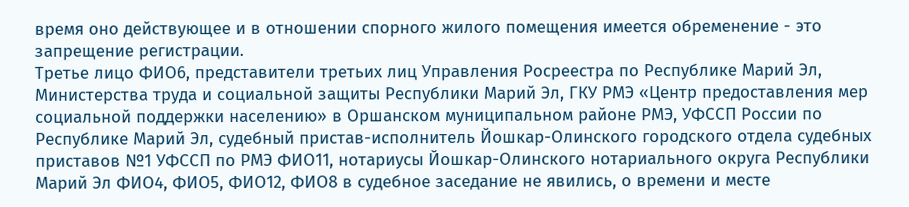время оно действующее и в отношении спорного жилого помещения имеется обременение - это запрещение регистрации.
Третье лицо ФИО6, представители третьих лиц Управления Росреестра по Республике Марий Эл, Министерства труда и социальной защиты Республики Марий Эл, ГКУ РМЭ «Центр предоставления мер социальной поддержки населению» в Оршанском муниципальном районе РМЭ, УФССП России по Республике Марий Эл, судебный пристав-исполнитель Йошкар-Олинского городского отдела судебных приставов №1 УФССП по РМЭ ФИО11, нотариусы Йошкар-Олинского нотариального округа Республики Марий Эл ФИО4, ФИО5, ФИО12, ФИО8 в судебное заседание не явились, о времени и месте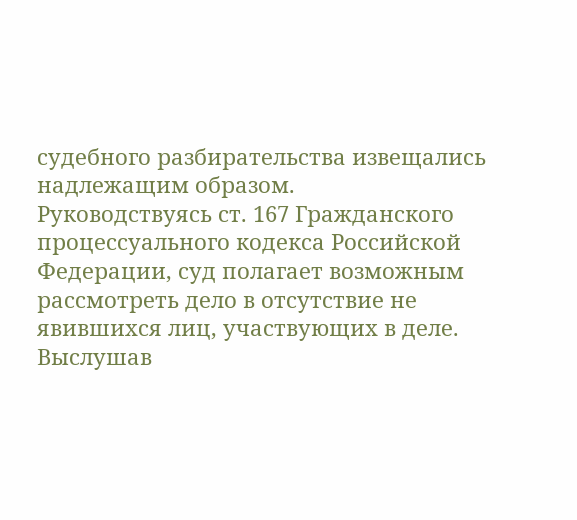судебного разбирательства извещались надлежащим образом.
Руководствуясь ст. 167 Гражданского процессуального кодекса Российской Федерации, суд полагает возможным рассмотреть дело в отсутствие не явившихся лиц, участвующих в деле.
Выслушав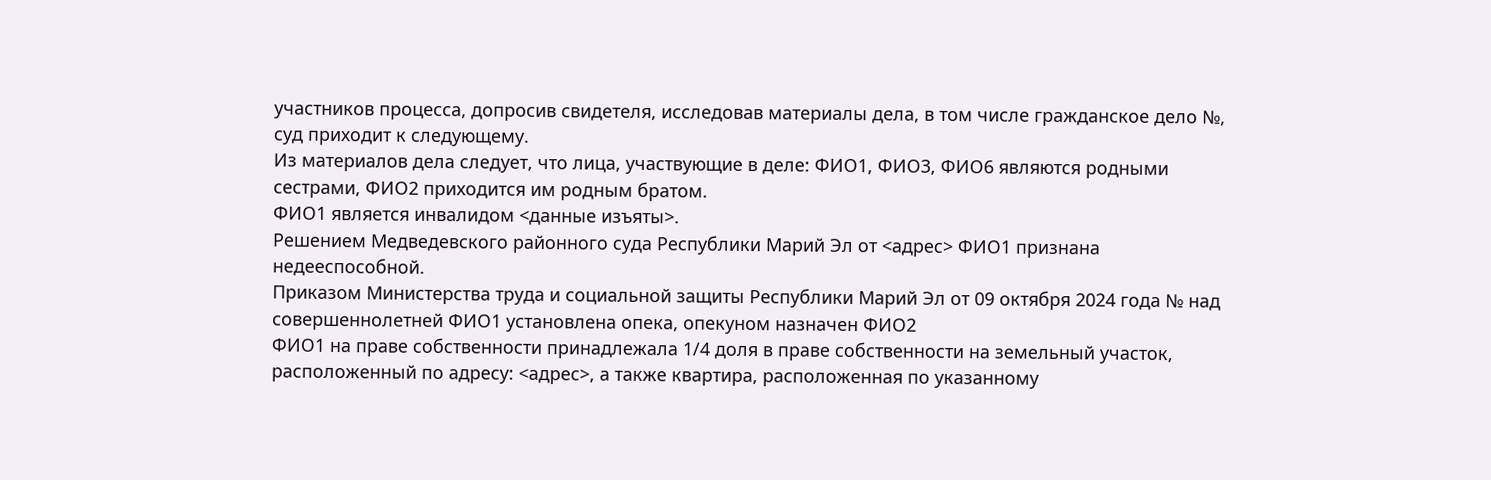участников процесса, допросив свидетеля, исследовав материалы дела, в том числе гражданское дело №, суд приходит к следующему.
Из материалов дела следует, что лица, участвующие в деле: ФИО1, ФИО3, ФИО6 являются родными сестрами, ФИО2 приходится им родным братом.
ФИО1 является инвалидом <данные изъяты>.
Решением Медведевского районного суда Республики Марий Эл от <адрес> ФИО1 признана недееспособной.
Приказом Министерства труда и социальной защиты Республики Марий Эл от 09 октября 2024 года № над совершеннолетней ФИО1 установлена опека, опекуном назначен ФИО2
ФИО1 на праве собственности принадлежала 1/4 доля в праве собственности на земельный участок, расположенный по адресу: <адрес>, а также квартира, расположенная по указанному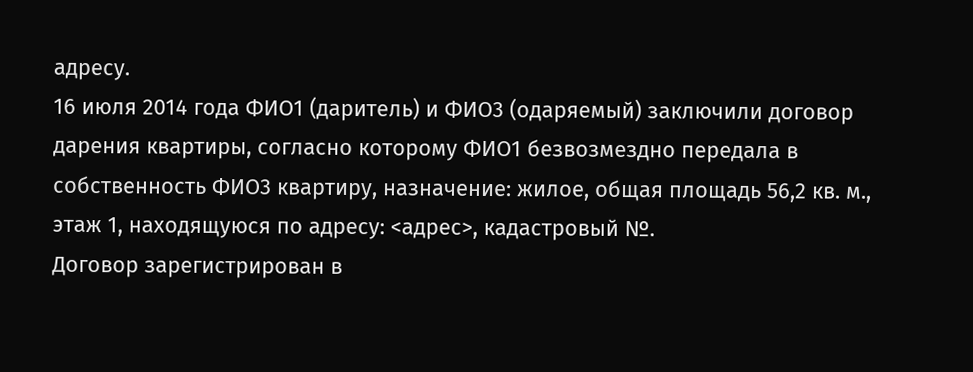адресу.
16 июля 2014 года ФИО1 (даритель) и ФИО3 (одаряемый) заключили договор дарения квартиры, согласно которому ФИО1 безвозмездно передала в собственность ФИО3 квартиру, назначение: жилое, общая площадь 56,2 кв. м., этаж 1, находящуюся по адресу: <адрес>, кадастровый №.
Договор зарегистрирован в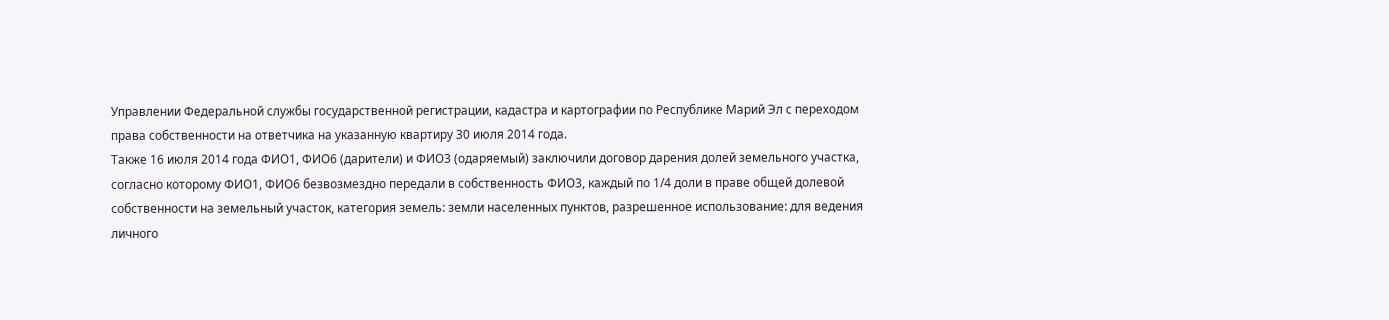Управлении Федеральной службы государственной регистрации, кадастра и картографии по Республике Марий Эл с переходом права собственности на ответчика на указанную квартиру 30 июля 2014 года.
Также 16 июля 2014 года ФИО1, ФИО6 (дарители) и ФИО3 (одаряемый) заключили договор дарения долей земельного участка, согласно которому ФИО1, ФИО6 безвозмездно передали в собственность ФИО3, каждый по 1/4 доли в праве общей долевой собственности на земельный участок, категория земель: земли населенных пунктов, разрешенное использование: для ведения личного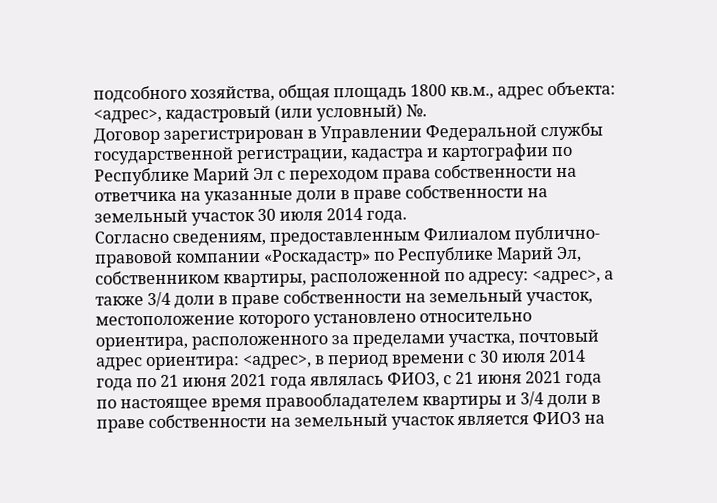подсобного хозяйства, общая площадь 1800 кв.м., адрес объекта: <адрес>, кадастровый (или условный) №.
Договор зарегистрирован в Управлении Федеральной службы государственной регистрации, кадастра и картографии по Республике Марий Эл с переходом права собственности на ответчика на указанные доли в праве собственности на земельный участок 30 июля 2014 года.
Согласно сведениям, предоставленным Филиалом публично-правовой компании «Роскадастр» по Республике Марий Эл, собственником квартиры, расположенной по адресу: <адрес>, а также 3/4 доли в праве собственности на земельный участок, местоположение которого установлено относительно ориентира, расположенного за пределами участка, почтовый адрес ориентира: <адрес>, в период времени с 30 июля 2014 года по 21 июня 2021 года являлась ФИО3, с 21 июня 2021 года по настоящее время правообладателем квартиры и 3/4 доли в праве собственности на земельный участок является ФИО3 на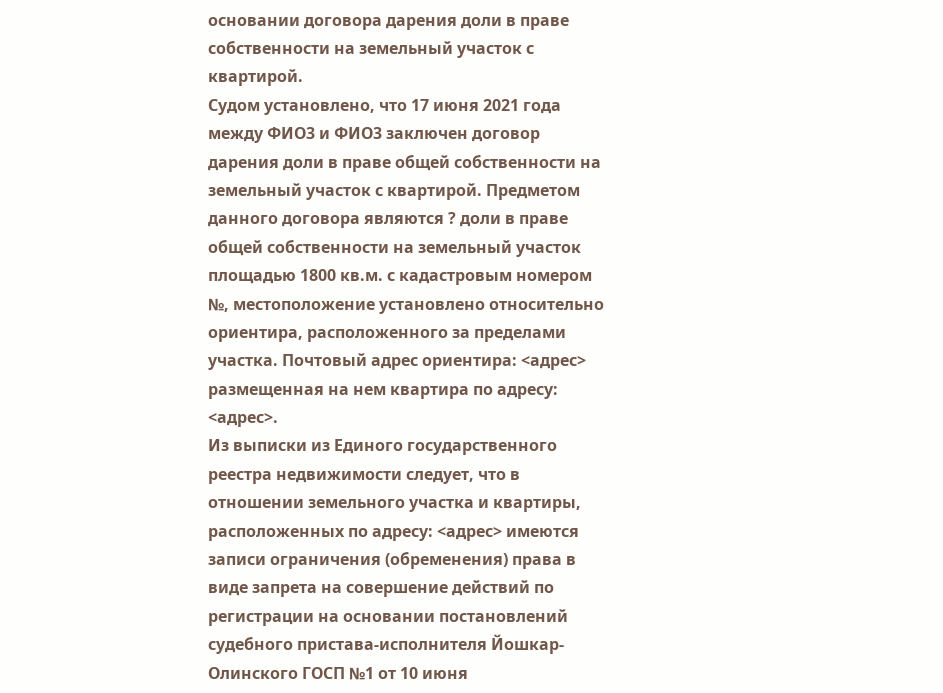основании договора дарения доли в праве собственности на земельный участок с квартирой.
Судом установлено, что 17 июня 2021 года между ФИО3 и ФИО3 заключен договор дарения доли в праве общей собственности на земельный участок с квартирой. Предметом данного договора являются ? доли в праве общей собственности на земельный участок площадью 1800 кв.м. с кадастровым номером №, местоположение установлено относительно ориентира, расположенного за пределами участка. Почтовый адрес ориентира: <адрес> размещенная на нем квартира по адресу: <адрес>.
Из выписки из Единого государственного реестра недвижимости следует, что в отношении земельного участка и квартиры, расположенных по адресу: <адрес> имеются записи ограничения (обременения) права в виде запрета на совершение действий по регистрации на основании постановлений судебного пристава-исполнителя Йошкар-Олинского ГОСП №1 от 10 июня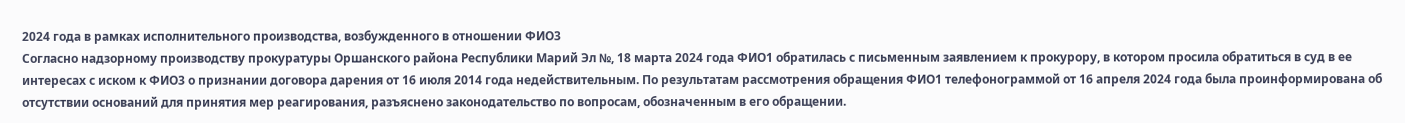2024 года в рамках исполнительного производства, возбужденного в отношении ФИО3
Согласно надзорному производству прокуратуры Оршанского района Республики Марий Эл №, 18 марта 2024 года ФИО1 обратилась с письменным заявлением к прокурору, в котором просила обратиться в суд в ее интересах с иском к ФИО3 о признании договора дарения от 16 июля 2014 года недействительным. По результатам рассмотрения обращения ФИО1 телефонограммой от 16 апреля 2024 года была проинформирована об отсутствии оснований для принятия мер реагирования, разъяснено законодательство по вопросам, обозначенным в его обращении.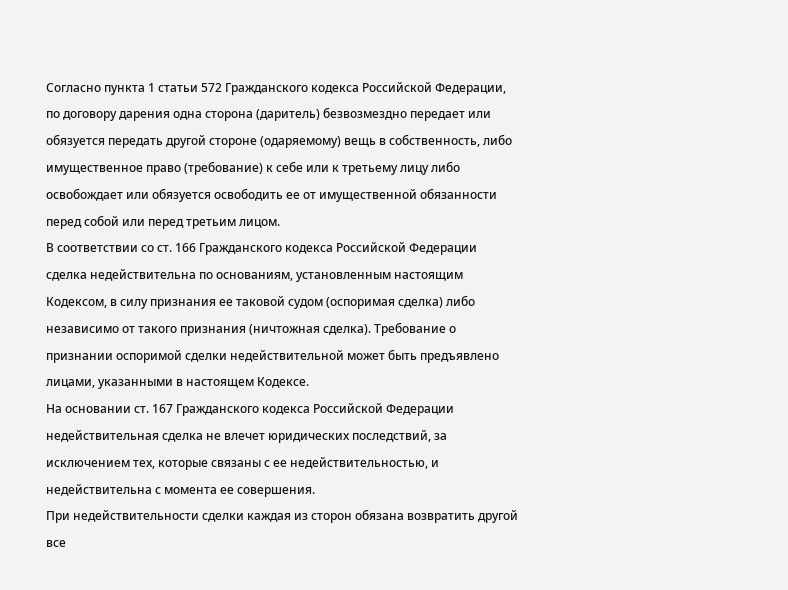Согласно пункта 1 статьи 572 Гражданского кодекса Российской Федерации, по договору дарения одна сторона (даритель) безвозмездно передает или обязуется передать другой стороне (одаряемому) вещь в собственность, либо имущественное право (требование) к себе или к третьему лицу либо освобождает или обязуется освободить ее от имущественной обязанности перед собой или перед третьим лицом.
В соответствии со ст. 166 Гражданского кодекса Российской Федерации сделка недействительна по основаниям, установленным настоящим Кодексом, в силу признания ее таковой судом (оспоримая сделка) либо независимо от такого признания (ничтожная сделка). Требование о признании оспоримой сделки недействительной может быть предъявлено лицами, указанными в настоящем Кодексе.
На основании ст. 167 Гражданского кодекса Российской Федерации недействительная сделка не влечет юридических последствий, за исключением тех, которые связаны с ее недействительностью, и недействительна с момента ее совершения.
При недействительности сделки каждая из сторон обязана возвратить другой все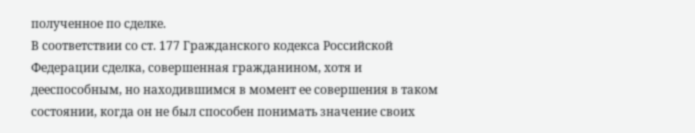полученное по сделке.
В соответствии со ст. 177 Гражданского кодекса Российской Федерации сделка, совершенная гражданином, хотя и дееспособным, но находившимся в момент ее совершения в таком состоянии, когда он не был способен понимать значение своих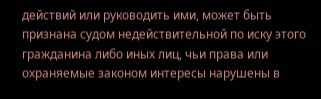действий или руководить ими, может быть признана судом недействительной по иску этого гражданина либо иных лиц, чьи права или охраняемые законом интересы нарушены в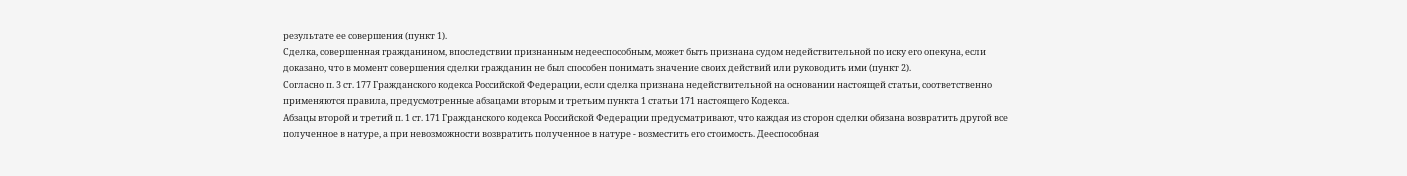результате ее совершения (пункт 1).
Сделка, совершенная гражданином, впоследствии признанным недееспособным, может быть признана судом недействительной по иску его опекуна, если доказано, что в момент совершения сделки гражданин не был способен понимать значение своих действий или руководить ими (пункт 2).
Согласно п. 3 ст. 177 Гражданского кодекса Российской Федерации, если сделка признана недействительной на основании настоящей статьи, соответственно применяются правила, предусмотренные абзацами вторым и третьим пункта 1 статьи 171 настоящего Кодекса.
Абзацы второй и третий п. 1 ст. 171 Гражданского кодекса Российской Федерации предусматривают, что каждая из сторон сделки обязана возвратить другой все полученное в натуре, а при невозможности возвратить полученное в натуре - возместить его стоимость. Дееспособная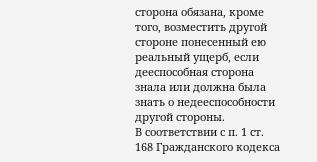сторона обязана, кроме того, возместить другой стороне понесенный ею реальный ущерб, если дееспособная сторона знала или должна была знать о недееспособности другой стороны.
В соответствии с п. 1 ст. 168 Гражданского кодекса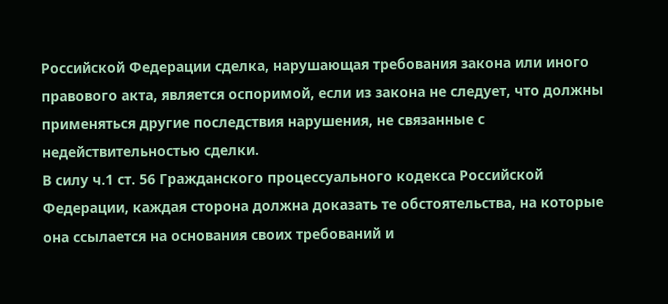Российской Федерации сделка, нарушающая требования закона или иного правового акта, является оспоримой, если из закона не следует, что должны применяться другие последствия нарушения, не связанные с недействительностью сделки.
В силу ч.1 ст. 56 Гражданского процессуального кодекса Российской Федерации, каждая сторона должна доказать те обстоятельства, на которые она ссылается на основания своих требований и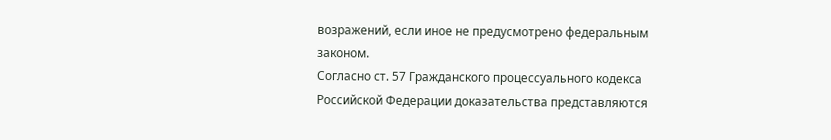возражений, если иное не предусмотрено федеральным законом.
Согласно ст. 57 Гражданского процессуального кодекса Российской Федерации доказательства представляются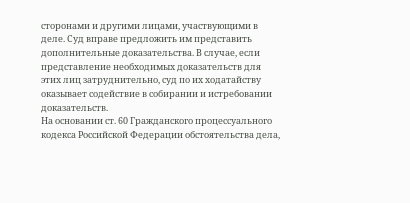сторонами и другими лицами, участвующими в деле. Суд вправе предложить им представить дополнительные доказательства. В случае, если представление необходимых доказательств для этих лиц затруднительно, суд по их ходатайству оказывает содействие в собирании и истребовании доказательств.
На основании ст. 60 Гражданского процессуального кодекса Российской Федерации обстоятельства дела,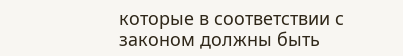которые в соответствии с законом должны быть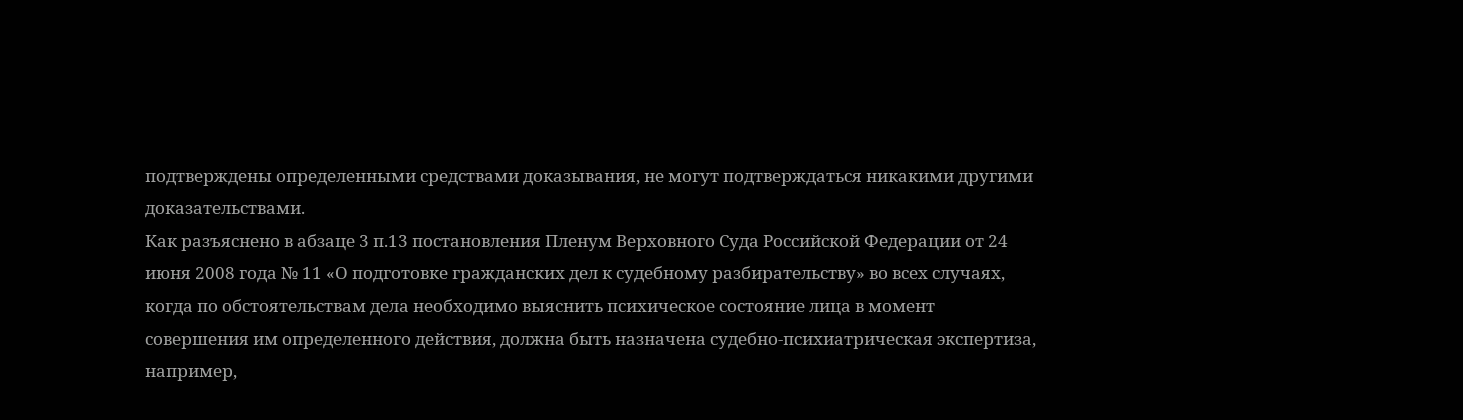подтверждены определенными средствами доказывания, не могут подтверждаться никакими другими доказательствами.
Как разъяснено в абзаце 3 п.13 постановления Пленум Верховного Суда Российской Федерации от 24 июня 2008 года № 11 «О подготовке гражданских дел к судебному разбирательству» во всех случаях, когда по обстоятельствам дела необходимо выяснить психическое состояние лица в момент совершения им определенного действия, должна быть назначена судебно-психиатрическая экспертиза, например,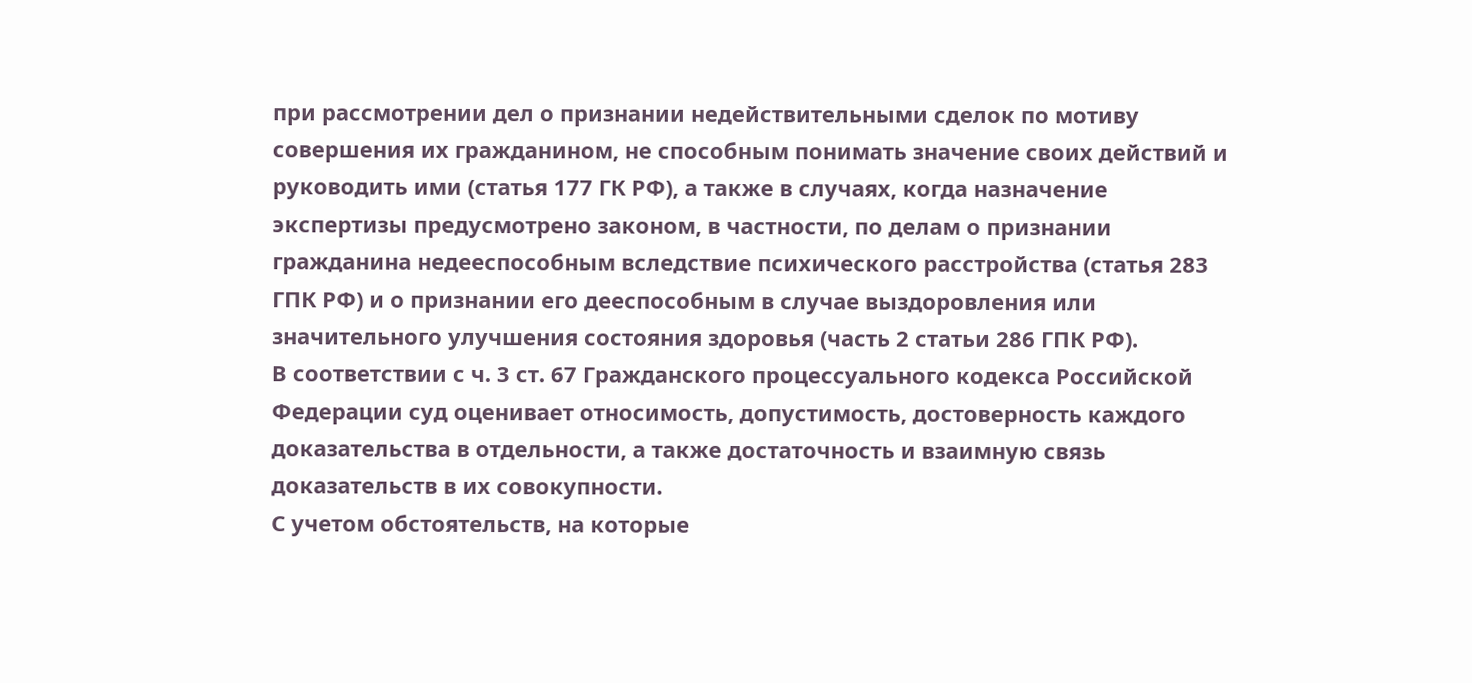при рассмотрении дел о признании недействительными сделок по мотиву совершения их гражданином, не способным понимать значение своих действий и руководить ими (статья 177 ГК РФ), а также в случаях, когда назначение экспертизы предусмотрено законом, в частности, по делам о признании гражданина недееспособным вследствие психического расстройства (статья 283 ГПК РФ) и о признании его дееспособным в случае выздоровления или значительного улучшения состояния здоровья (часть 2 статьи 286 ГПК РФ).
В соответствии с ч. 3 ст. 67 Гражданского процессуального кодекса Российской Федерации суд оценивает относимость, допустимость, достоверность каждого доказательства в отдельности, а также достаточность и взаимную связь доказательств в их совокупности.
С учетом обстоятельств, на которые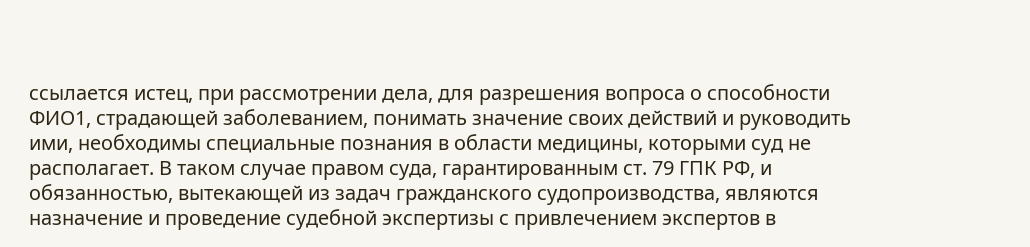ссылается истец, при рассмотрении дела, для разрешения вопроса о способности ФИО1, страдающей заболеванием, понимать значение своих действий и руководить ими, необходимы специальные познания в области медицины, которыми суд не располагает. В таком случае правом суда, гарантированным ст. 79 ГПК РФ, и обязанностью, вытекающей из задач гражданского судопроизводства, являются назначение и проведение судебной экспертизы с привлечением экспертов в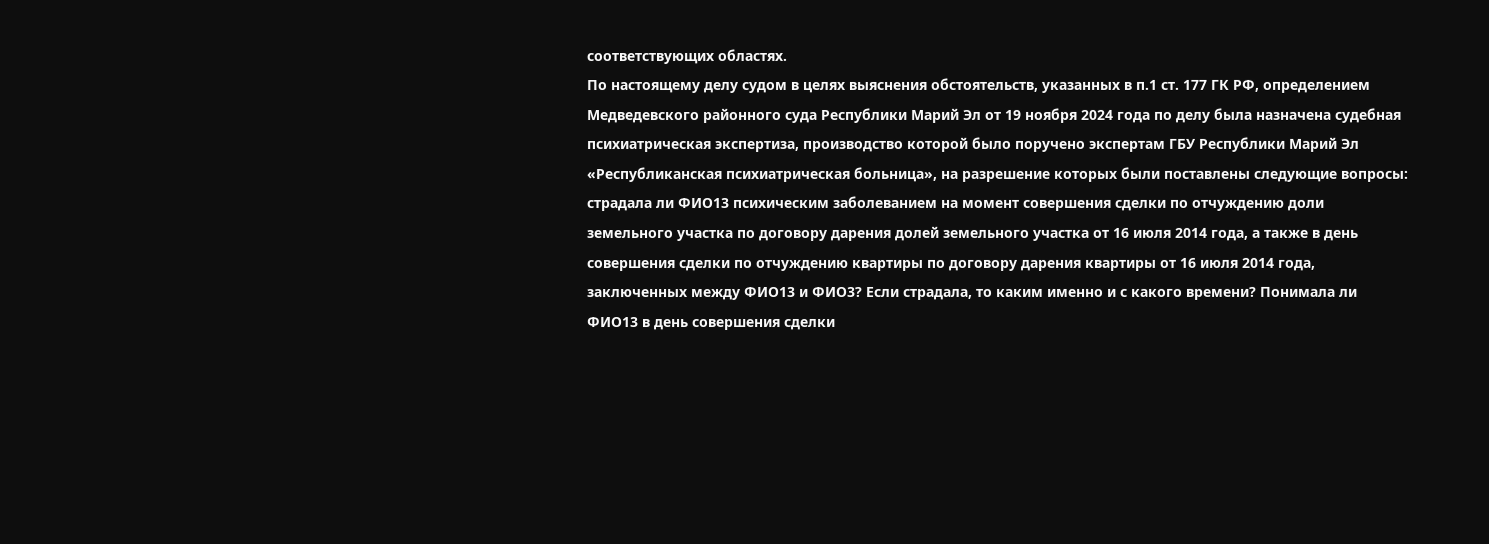соответствующих областях.
По настоящему делу судом в целях выяснения обстоятельств, указанных в п.1 ст. 177 ГК РФ, определением Медведевского районного суда Республики Марий Эл от 19 ноября 2024 года по делу была назначена судебная психиатрическая экспертиза, производство которой было поручено экспертам ГБУ Республики Марий Эл «Республиканская психиатрическая больница», на разрешение которых были поставлены следующие вопросы: страдала ли ФИО13 психическим заболеванием на момент совершения сделки по отчуждению доли земельного участка по договору дарения долей земельного участка от 16 июля 2014 года, а также в день совершения сделки по отчуждению квартиры по договору дарения квартиры от 16 июля 2014 года, заключенных между ФИО13 и ФИО3? Если страдала, то каким именно и с какого времени? Понимала ли ФИО13 в день совершения сделки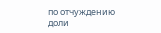по отчуждению доли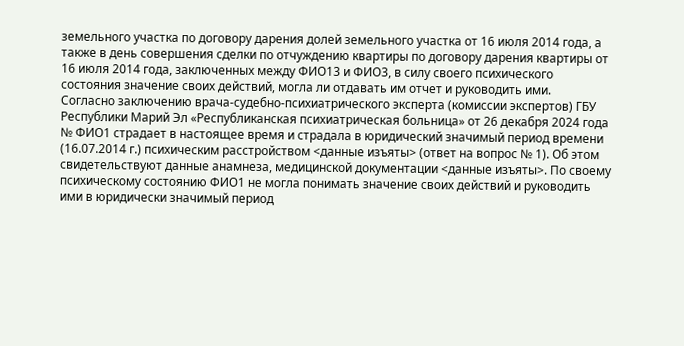земельного участка по договору дарения долей земельного участка от 16 июля 2014 года, а также в день совершения сделки по отчуждению квартиры по договору дарения квартиры от 16 июля 2014 года, заключенных между ФИО13 и ФИО3, в силу своего психического состояния значение своих действий, могла ли отдавать им отчет и руководить ими.
Согласно заключению врача-судебно-психиатрического эксперта (комиссии экспертов) ГБУ Республики Марий Эл «Республиканская психиатрическая больница» от 26 декабря 2024 года № ФИО1 страдает в настоящее время и страдала в юридический значимый период времени (16.07.2014 г.) психическим расстройством <данные изъяты> (ответ на вопрос № 1). Об этом свидетельствуют данные анамнеза, медицинской документации <данные изъяты>. По своему психическому состоянию ФИО1 не могла понимать значение своих действий и руководить ими в юридически значимый период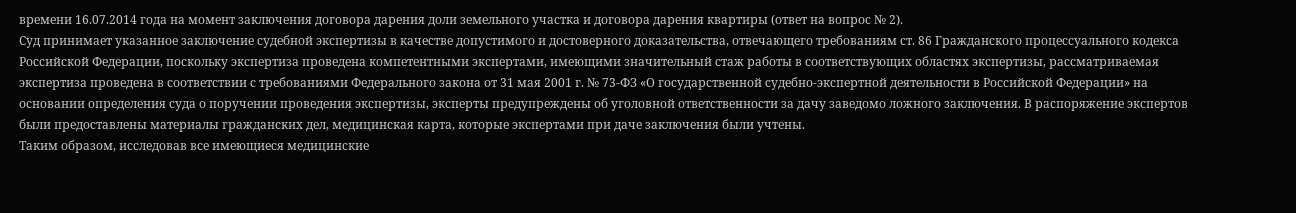времени 16.07.2014 года на момент заключения договора дарения доли земельного участка и договора дарения квартиры (ответ на вопрос № 2).
Суд принимает указанное заключение судебной экспертизы в качестве допустимого и достоверного доказательства, отвечающего требованиям ст. 86 Гражданского процессуального кодекса Российской Федерации, поскольку экспертиза проведена компетентными экспертами, имеющими значительный стаж работы в соответствующих областях экспертизы, рассматриваемая экспертиза проведена в соответствии с требованиями Федерального закона от 31 мая 2001 г. № 73-ФЗ «О государственной судебно-экспертной деятельности в Российской Федерации» на основании определения суда о поручении проведения экспертизы, эксперты предупреждены об уголовной ответственности за дачу заведомо ложного заключения. В распоряжение экспертов были предоставлены материалы гражданских дел, медицинская карта, которые экспертами при даче заключения были учтены.
Таким образом, исследовав все имеющиеся медицинские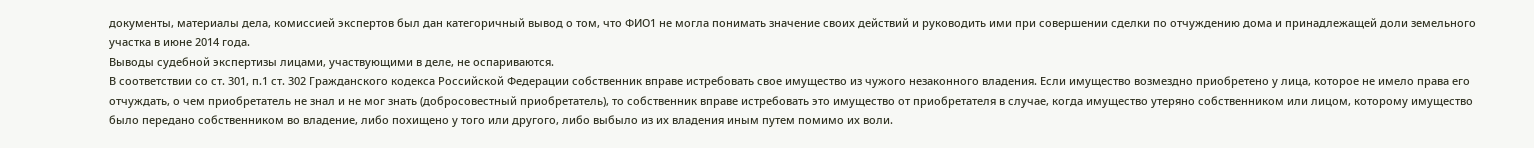документы, материалы дела, комиссией экспертов был дан категоричный вывод о том, что ФИО1 не могла понимать значение своих действий и руководить ими при совершении сделки по отчуждению дома и принадлежащей доли земельного участка в июне 2014 года.
Выводы судебной экспертизы лицами, участвующими в деле, не оспариваются.
В соответствии со ст. 301, п.1 ст. 302 Гражданского кодекса Российской Федерации собственник вправе истребовать свое имущество из чужого незаконного владения. Если имущество возмездно приобретено у лица, которое не имело права его отчуждать, о чем приобретатель не знал и не мог знать (добросовестный приобретатель), то собственник вправе истребовать это имущество от приобретателя в случае, когда имущество утеряно собственником или лицом, которому имущество было передано собственником во владение, либо похищено у того или другого, либо выбыло из их владения иным путем помимо их воли.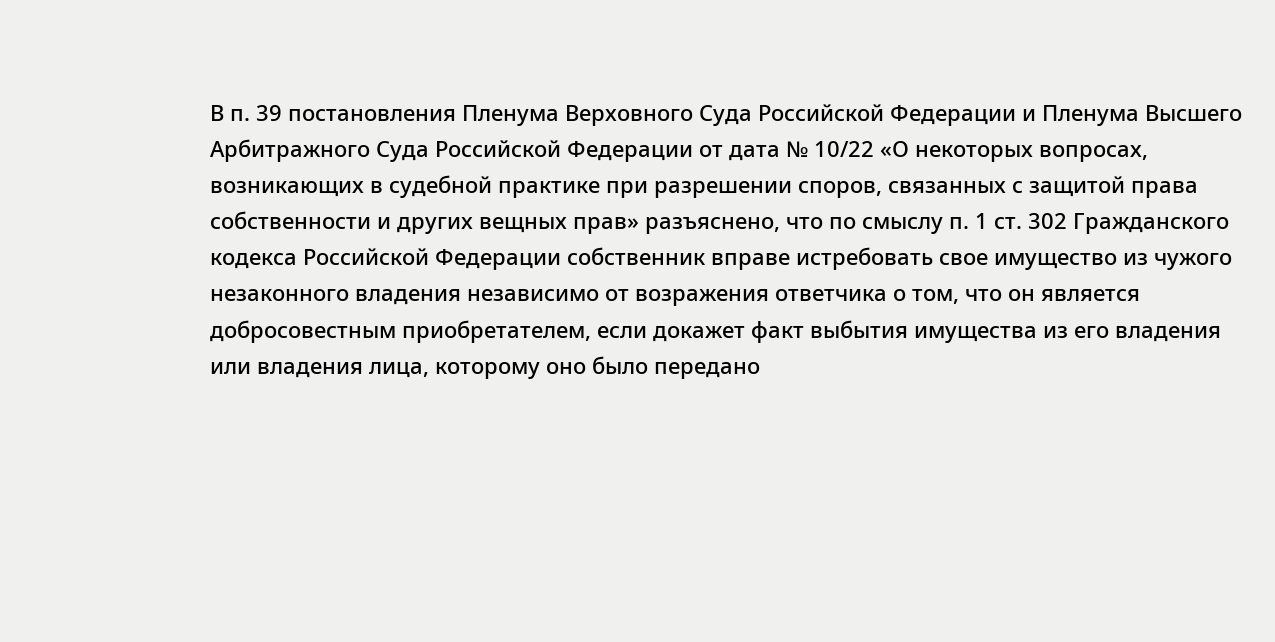В п. 39 постановления Пленума Верховного Суда Российской Федерации и Пленума Высшего Арбитражного Суда Российской Федерации от дата № 10/22 «О некоторых вопросах, возникающих в судебной практике при разрешении споров, связанных с защитой права собственности и других вещных прав» разъяснено, что по смыслу п. 1 ст. 302 Гражданского кодекса Российской Федерации собственник вправе истребовать свое имущество из чужого незаконного владения независимо от возражения ответчика о том, что он является добросовестным приобретателем, если докажет факт выбытия имущества из его владения или владения лица, которому оно было передано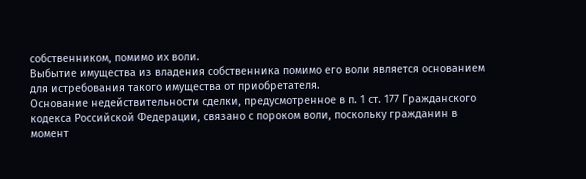собственником, помимо их воли.
Выбытие имущества из владения собственника помимо его воли является основанием для истребования такого имущества от приобретателя.
Основание недействительности сделки, предусмотренное в п. 1 ст. 177 Гражданского кодекса Российской Федерации, связано с пороком воли, поскольку гражданин в момент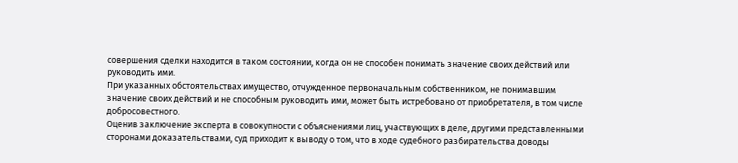совершения сделки находится в таком состоянии, когда он не способен понимать значение своих действий или руководить ими.
При указанных обстоятельствах имущество, отчужденное первоначальным собственником, не понимавшим значение своих действий и не способным руководить ими, может быть истребовано от приобретателя, в том числе добросовестного.
Оценив заключение эксперта в совокупности с объяснениями лиц, участвующих в деле, другими представленными сторонами доказательствами, суд приходит к выводу о том, что в ходе судебного разбирательства доводы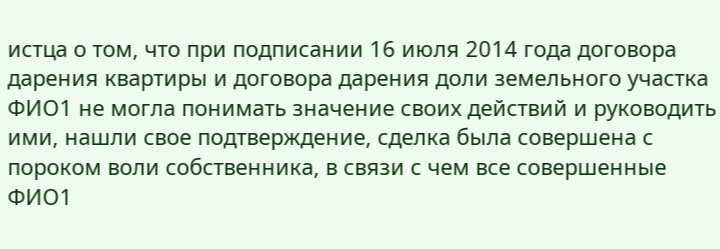истца о том, что при подписании 16 июля 2014 года договора дарения квартиры и договора дарения доли земельного участка ФИО1 не могла понимать значение своих действий и руководить ими, нашли свое подтверждение, сделка была совершена с пороком воли собственника, в связи с чем все совершенные ФИО1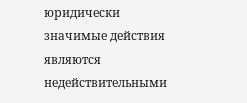юридически значимые действия являются недействительными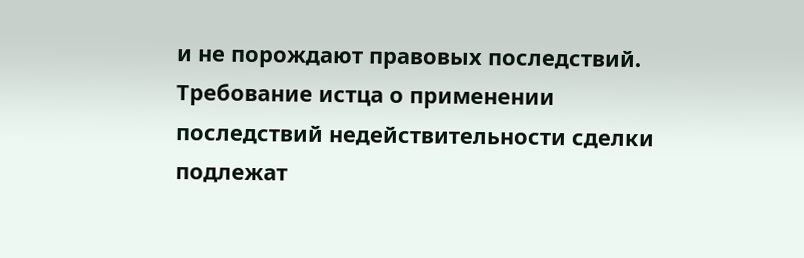и не порождают правовых последствий. Требование истца о применении последствий недействительности сделки подлежат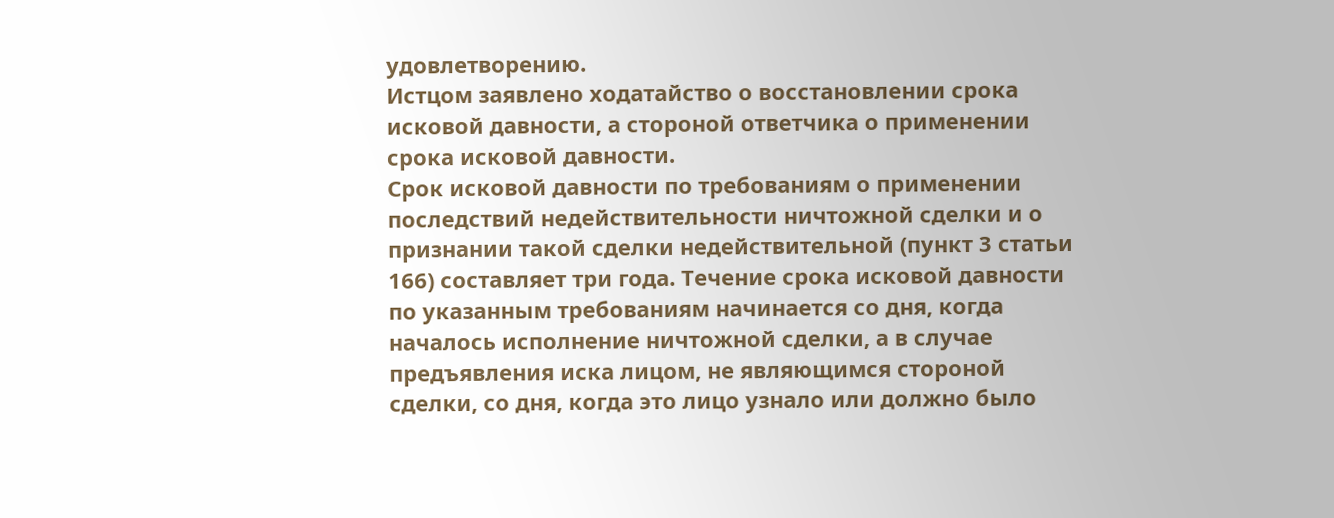удовлетворению.
Истцом заявлено ходатайство о восстановлении срока исковой давности, а стороной ответчика о применении срока исковой давности.
Срок исковой давности по требованиям о применении последствий недействительности ничтожной сделки и о признании такой сделки недействительной (пункт 3 статьи 166) составляет три года. Течение срока исковой давности по указанным требованиям начинается со дня, когда началось исполнение ничтожной сделки, а в случае предъявления иска лицом, не являющимся стороной сделки, со дня, когда это лицо узнало или должно было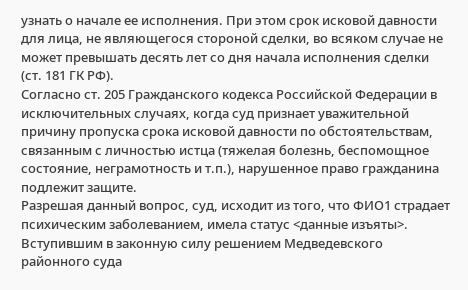узнать о начале ее исполнения. При этом срок исковой давности для лица, не являющегося стороной сделки, во всяком случае не может превышать десять лет со дня начала исполнения сделки (ст. 181 ГК РФ).
Согласно ст. 205 Гражданского кодекса Российской Федерации в исключительных случаях, когда суд признает уважительной причину пропуска срока исковой давности по обстоятельствам, связанным с личностью истца (тяжелая болезнь, беспомощное состояние, неграмотность и т.п.), нарушенное право гражданина подлежит защите.
Разрешая данный вопрос, суд, исходит из того, что ФИО1 страдает психическим заболеванием, имела статус <данные изъяты>. Вступившим в законную силу решением Медведевского районного суда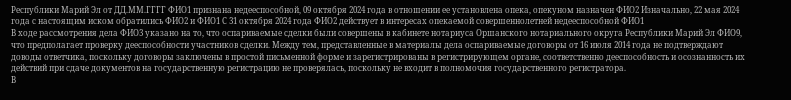Республики Марий Эл от ДД.ММ.ГГГГ ФИО1 признана недееспособной, 09 октября 2024 года в отношении ее установлена опека, опекуном назначен ФИО2 Изначально, 22 мая 2024 года с настоящим иском обратились ФИО2 и ФИО1 С 31 октября 2024 года ФИО2 действует в интересах опекаемой совершеннолетней недееспособной ФИО1
В ходе рассмотрения дела ФИО3 указано на то, что оспариваемые сделки были совершены в кабинете нотариуса Оршанского нотариального округа Республики Марий Эл ФИО9, что предполагает проверку дееспособности участников сделки. Между тем, представленные в материалы дела оспариваемые договоры от 16 июля 2014 года не подтверждают доводы ответчика, поскольку договоры заключены в простой письменной форме и зарегистрированы в регистрирующем органе, соответственно дееспособность и осознанность их действий при сдаче документов на государственную регистрацию не проверялась, поскольку не входит в полномочия государственного регистратора.
В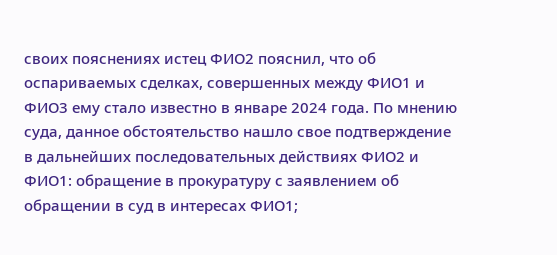своих пояснениях истец ФИО2 пояснил, что об оспариваемых сделках, совершенных между ФИО1 и ФИО3 ему стало известно в январе 2024 года. По мнению суда, данное обстоятельство нашло свое подтверждение в дальнейших последовательных действиях ФИО2 и ФИО1: обращение в прокуратуру с заявлением об обращении в суд в интересах ФИО1;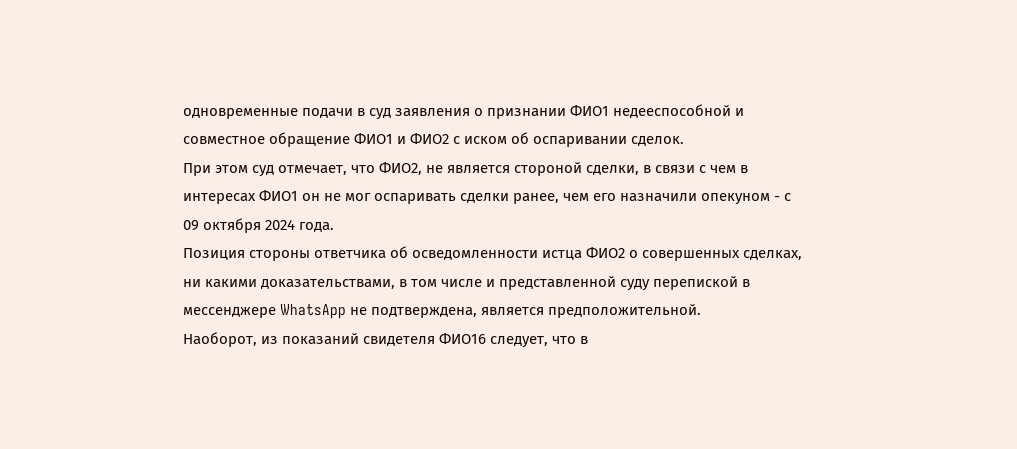одновременные подачи в суд заявления о признании ФИО1 недееспособной и совместное обращение ФИО1 и ФИО2 с иском об оспаривании сделок.
При этом суд отмечает, что ФИО2, не является стороной сделки, в связи с чем в интересах ФИО1 он не мог оспаривать сделки ранее, чем его назначили опекуном - с 09 октября 2024 года.
Позиция стороны ответчика об осведомленности истца ФИО2 о совершенных сделках, ни какими доказательствами, в том числе и представленной суду перепиской в мессенджере WhatsApp не подтверждена, является предположительной.
Наоборот, из показаний свидетеля ФИО16 следует, что в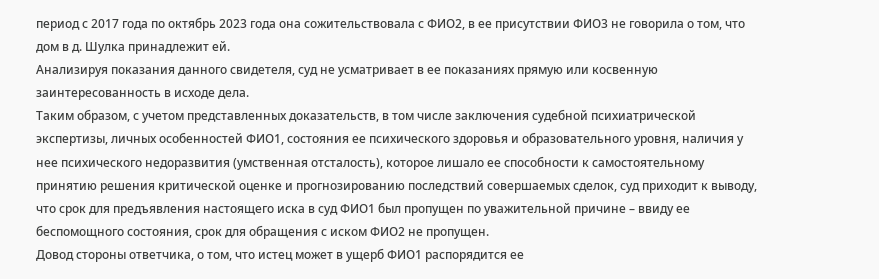период с 2017 года по октябрь 2023 года она сожительствовала с ФИО2, в ее присутствии ФИО3 не говорила о том, что дом в д. Шулка принадлежит ей.
Анализируя показания данного свидетеля, суд не усматривает в ее показаниях прямую или косвенную заинтересованность в исходе дела.
Таким образом, с учетом представленных доказательств, в том числе заключения судебной психиатрической экспертизы, личных особенностей ФИО1, состояния ее психического здоровья и образовательного уровня, наличия у нее психического недоразвития (умственная отсталость), которое лишало ее способности к самостоятельному принятию решения критической оценке и прогнозированию последствий совершаемых сделок, суд приходит к выводу, что срок для предъявления настоящего иска в суд ФИО1 был пропущен по уважительной причине – ввиду ее беспомощного состояния, срок для обращения с иском ФИО2 не пропущен.
Довод стороны ответчика, о том, что истец может в ущерб ФИО1 распорядится ее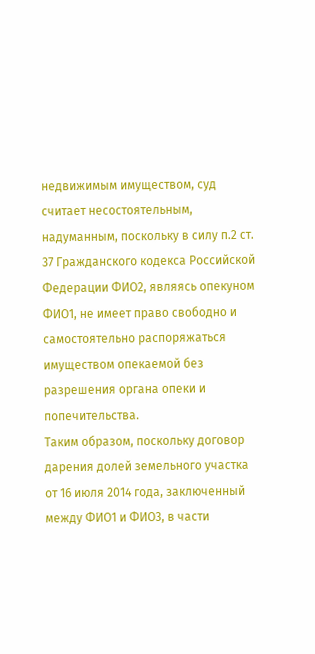недвижимым имуществом, суд считает несостоятельным, надуманным, поскольку в силу п.2 ст. 37 Гражданского кодекса Российской Федерации ФИО2, являясь опекуном ФИО1, не имеет право свободно и самостоятельно распоряжаться имуществом опекаемой без разрешения органа опеки и попечительства.
Таким образом, поскольку договор дарения долей земельного участка от 16 июля 2014 года, заключенный между ФИО1 и ФИО3, в части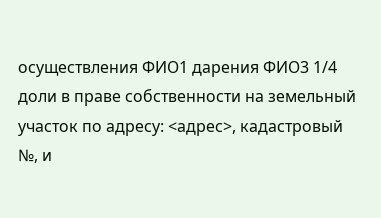осуществления ФИО1 дарения ФИО3 1/4 доли в праве собственности на земельный участок по адресу: <адрес>, кадастровый №, и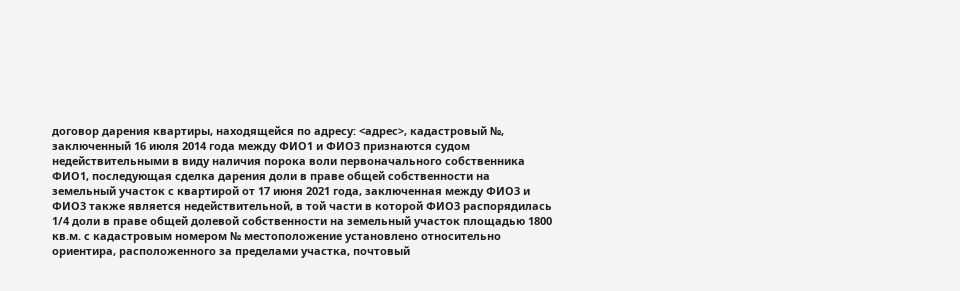договор дарения квартиры, находящейся по адресу: <адрес>, кадастровый №, заключенный 16 июля 2014 года между ФИО1 и ФИО3 признаются судом недействительными в виду наличия порока воли первоначального собственника ФИО1, последующая сделка дарения доли в праве общей собственности на земельный участок с квартирой от 17 июня 2021 года, заключенная между ФИО3 и ФИО3 также является недействительной, в той части в которой ФИО3 распорядилась 1/4 доли в праве общей долевой собственности на земельный участок площадью 1800 кв.м. с кадастровым номером № местоположение установлено относительно ориентира, расположенного за пределами участка, почтовый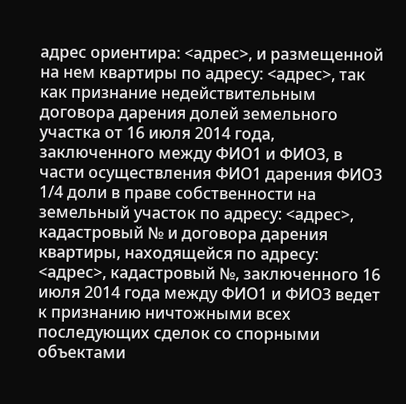адрес ориентира: <адрес>, и размещенной на нем квартиры по адресу: <адрес>, так как признание недействительным договора дарения долей земельного участка от 16 июля 2014 года, заключенного между ФИО1 и ФИО3, в части осуществления ФИО1 дарения ФИО3 1/4 доли в праве собственности на земельный участок по адресу: <адрес>, кадастровый № и договора дарения квартиры, находящейся по адресу: <адрес>, кадастровый №, заключенного 16 июля 2014 года между ФИО1 и ФИО3 ведет к признанию ничтожными всех последующих сделок со спорными объектами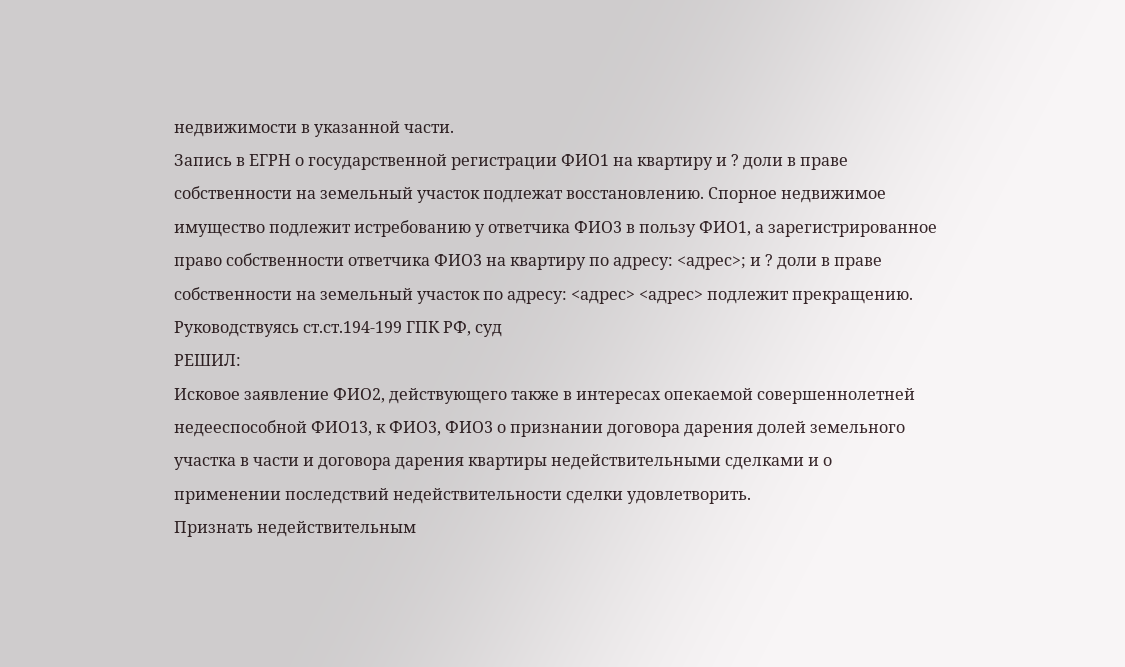недвижимости в указанной части.
Запись в ЕГРН о государственной регистрации ФИО1 на квартиру и ? доли в праве собственности на земельный участок подлежат восстановлению. Спорное недвижимое имущество подлежит истребованию у ответчика ФИО3 в пользу ФИО1, а зарегистрированное право собственности ответчика ФИО3 на квартиру по адресу: <адрес>; и ? доли в праве собственности на земельный участок по адресу: <адрес> <адрес> подлежит прекращению.
Руководствуясь ст.ст.194-199 ГПК РФ, суд
РЕШИЛ:
Исковое заявление ФИО2, действующего также в интересах опекаемой совершеннолетней недееспособной ФИО13, к ФИО3, ФИО3 о признании договора дарения долей земельного участка в части и договора дарения квартиры недействительными сделками и о применении последствий недействительности сделки удовлетворить.
Признать недействительным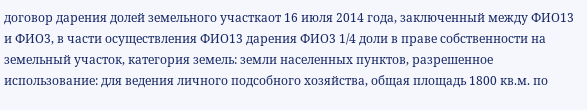договор дарения долей земельного участкаот 16 июля 2014 года, заключенный между ФИО13 и ФИО3, в части осуществления ФИО13 дарения ФИО3 1/4 доли в праве собственности на земельный участок, категория земель: земли населенных пунктов, разрешенное использование: для ведения личного подсобного хозяйства, общая площадь 1800 кв.м. по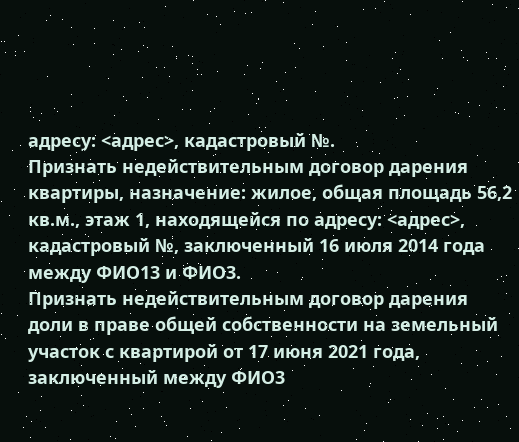адресу: <адрес>, кадастровый №.
Признать недействительным договор дарения квартиры, назначение: жилое, общая площадь 56,2 кв.м., этаж 1, находящейся по адресу: <адрес>, кадастровый №, заключенный 16 июля 2014 года между ФИО13 и ФИО3.
Признать недействительным договор дарения доли в праве общей собственности на земельный участок с квартирой от 17 июня 2021 года, заключенный между ФИО3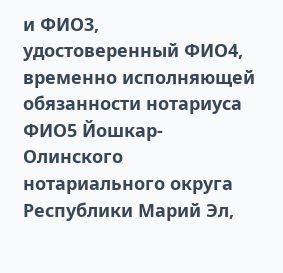и ФИО3, удостоверенный ФИО4, временно исполняющей обязанности нотариуса ФИО5 Йошкар-Олинского нотариального округа Республики Марий Эл,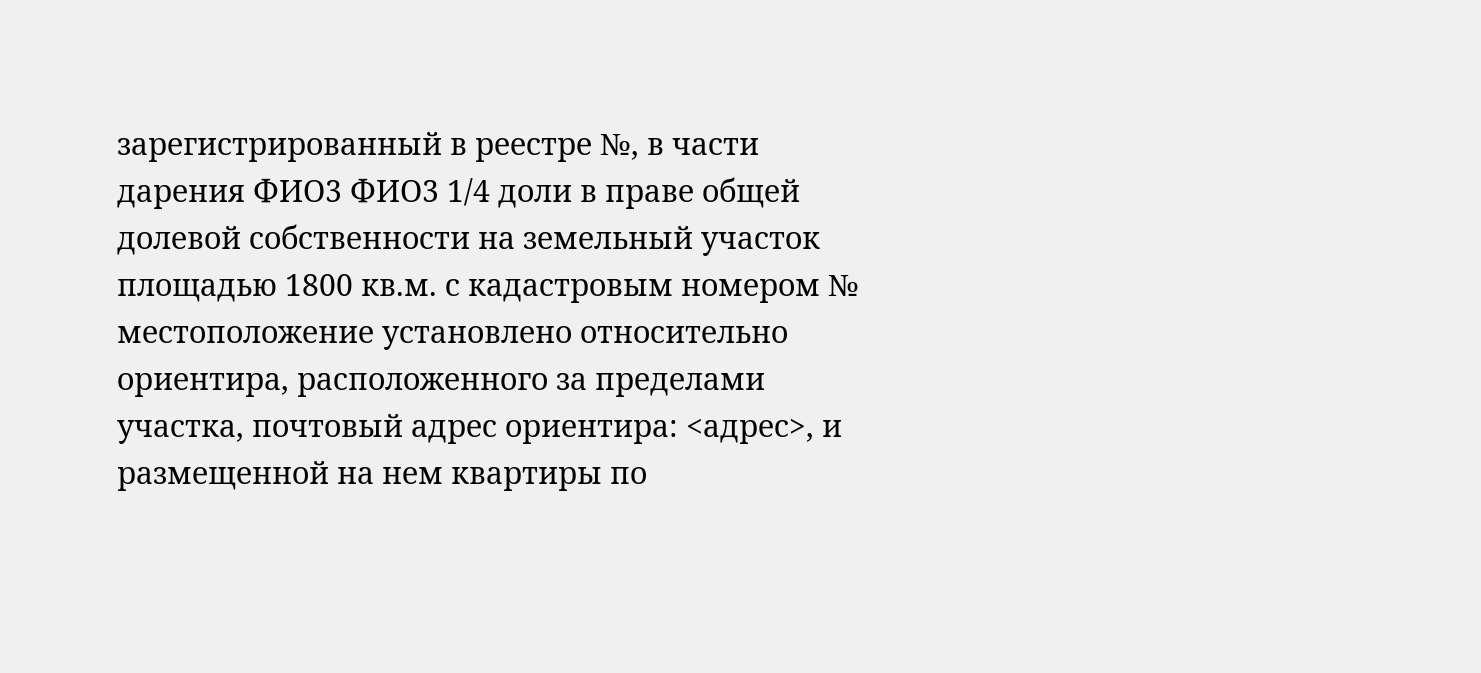зарегистрированный в реестре №, в части дарения ФИО3 ФИО3 1/4 доли в праве общей долевой собственности на земельный участок площадью 1800 кв.м. с кадастровым номером № местоположение установлено относительно ориентира, расположенного за пределами участка, почтовый адрес ориентира: <адрес>, и размещенной на нем квартиры по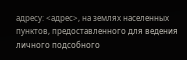адресу: <адрес>, на землях населенных пунктов, предоставленного для ведения личного подсобного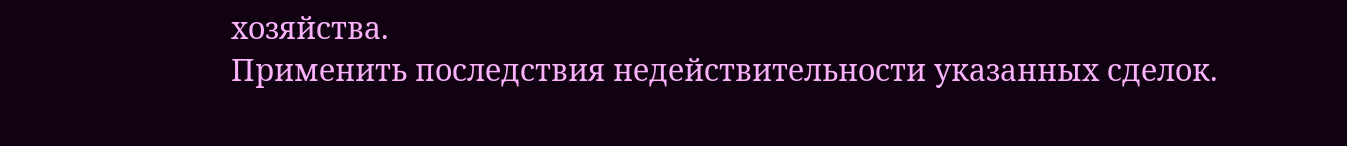хозяйства.
Применить последствия недействительности указанных сделок.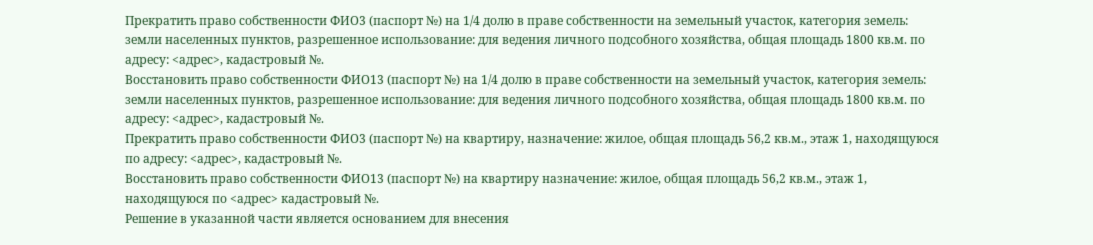Прекратить право собственности ФИО3 (паспорт №) на 1/4 долю в праве собственности на земельный участок, категория земель: земли населенных пунктов, разрешенное использование: для ведения личного подсобного хозяйства, общая площадь 1800 кв.м. по адресу: <адрес>, кадастровый №.
Восстановить право собственности ФИО13 (паспорт №) на 1/4 долю в праве собственности на земельный участок, категория земель: земли населенных пунктов, разрешенное использование: для ведения личного подсобного хозяйства, общая площадь 1800 кв.м. по адресу: <адрес>, кадастровый №.
Прекратить право собственности ФИО3 (паспорт №) на квартиру, назначение: жилое, общая площадь 56,2 кв.м., этаж 1, находящуюся по адресу: <адрес>, кадастровый №.
Восстановить право собственности ФИО13 (паспорт №) на квартиру назначение: жилое, общая площадь 56,2 кв.м., этаж 1, находящуюся по <адрес> кадастровый №.
Решение в указанной части является основанием для внесения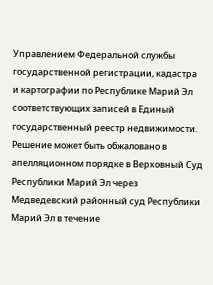Управлением Федеральной службы государственной регистрации, кадастра и картографии по Республике Марий Эл соответствующих записей в Единый государственный реестр недвижимости.
Решение может быть обжаловано в апелляционном порядке в Верховный Суд Республики Марий Эл через Медведевский районный суд Республики Марий Эл в течение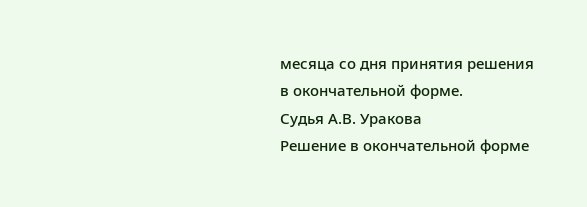месяца со дня принятия решения в окончательной форме.
Судья А.В. Уракова
Решение в окончательной форме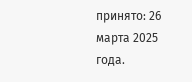принято: 26 марта 2025 года.